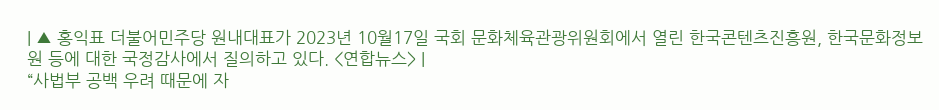| ▲ 홍익표 더불어민주당 원내대표가 2023년 10월17일 국회 문화체육관광위원회에서 열린 한국콘텐츠진흥원, 한국문화정보원 등에 대한 국정감사에서 질의하고 있다. <연합뉴스> |
“사법부 공백 우려 때문에 자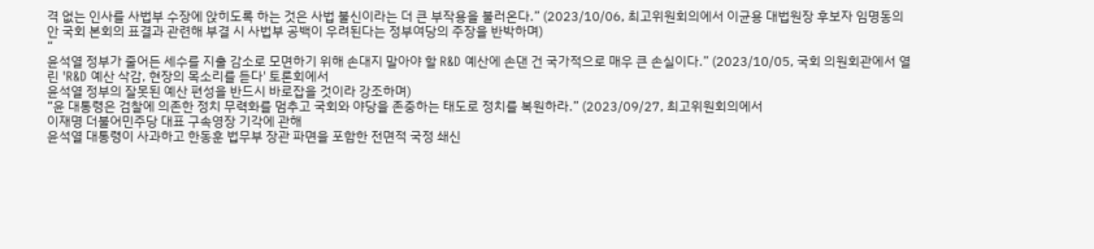격 없는 인사를 사법부 수장에 앉히도록 하는 것은 사법 불신이라는 더 큰 부작용을 불러온다.” (2023/10/06, 최고위원회의에서 이균용 대법원장 후보자 임명동의안 국회 본회의 표결과 관련해 부결 시 사법부 공백이 우려된다는 정부여당의 주장을 반박하며)
“
윤석열 정부가 줄어든 세수를 지출 감소로 모면하기 위해 손대지 말아야 할 R&D 예산에 손댄 건 국가적으로 매우 큰 손실이다.” (2023/10/05, 국회 의원회관에서 열린 'R&D 예산 삭감, 현장의 목소리를 듣다' 토론회에서
윤석열 정부의 잘못된 예산 편성을 반드시 바로잡을 것이라 강조하며)
“윤 대통령은 검찰에 의존한 정치 무력화를 멈추고 국회와 야당을 존중하는 태도로 정치를 복원하라.” (2023/09/27, 최고위원회의에서
이재명 더불어민주당 대표 구속영장 기각에 관해
윤석열 대통령이 사과하고 한동훈 법무부 장관 파면을 포함한 전면적 국정 쇄신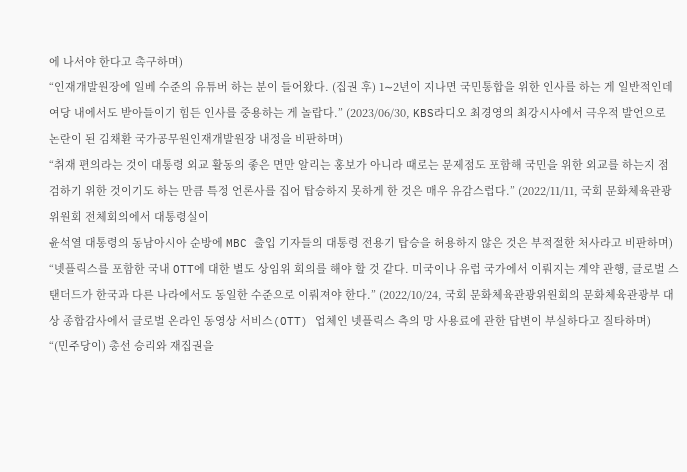에 나서야 한다고 촉구하며)
“인재개발원장에 일베 수준의 유튜버 하는 분이 들어왔다. (집권 후) 1∼2년이 지나면 국민통합을 위한 인사를 하는 게 일반적인데 여당 내에서도 받아들이기 힘든 인사를 중용하는 게 놀랍다.” (2023/06/30, KBS라디오 최경영의 최강시사에서 극우적 발언으로 논란이 된 김채환 국가공무원인재개발원장 내정을 비판하며)
“취재 편의라는 것이 대통령 외교 활동의 좋은 면만 알리는 홍보가 아니라 때로는 문제점도 포함해 국민을 위한 외교를 하는지 점검하기 위한 것이기도 하는 만큼 특정 언론사를 집어 탑승하지 못하게 한 것은 매우 유감스럽다.” (2022/11/11, 국회 문화체육관광위원회 전체회의에서 대통령실이
윤석열 대통령의 동남아시아 순방에 MBC 출입 기자들의 대통령 전용기 탑승을 허용하지 않은 것은 부적절한 처사라고 비판하며)
“넷플릭스를 포함한 국내 OTT에 대한 별도 상임위 회의를 해야 할 것 같다. 미국이나 유럽 국가에서 이뤄지는 계약 관행, 글로벌 스탠더드가 한국과 다른 나라에서도 동일한 수준으로 이뤄져야 한다.” (2022/10/24, 국회 문화체육관광위원회의 문화체육관광부 대상 종합감사에서 글로벌 온라인 동영상 서비스(OTT) 업체인 넷플릭스 측의 망 사용료에 관한 답변이 부실하다고 질타하며)
“(민주당이) 총선 승리와 재집권을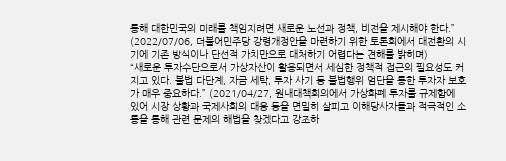통해 대한민국의 미래를 책임지려면 새로운 노선과 정책, 비전을 제시해야 한다.” (2022/07/06, 더불어민주당 강령개정안을 마련하기 위한 토론회에서 대전환의 시기에 기존 방식이나 단선적 가치만으로 대처하기 어렵다는 견해를 밝히며)
“새로운 투자수단으로서 가상자산이 활용되면서 세심한 정책적 접근의 필요성도 커지고 있다. 불법 다단계, 자금 세탁, 투자 사기 등 불법행위 엄단을 통한 투자자 보호가 매우 중요하다.” (2021/04/27, 원내대책회의에서 가상화폐 투자를 규제함에 있어 시장 상황과 국제사회의 대응 등을 면밀히 살피고 이해당사자들과 적극적인 소통을 통해 관련 문제의 해법을 찾겠다고 강조하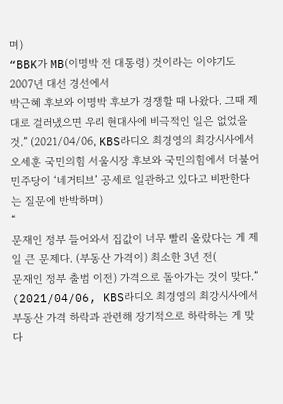며)
“BBK가 MB(이명박 전 대통령) 것이라는 이야기도 2007년 대선 경선에서
박근혜 후보와 이명박 후보가 경쟁할 때 나왔다. 그때 제대로 걸러냈으면 우리 현대사에 비극적인 일은 없었을 것.” (2021/04/06, KBS라디오 최경영의 최강시사에서 오세훈 국민의힘 서울시장 후보와 국민의힘에서 더불어민주당이 ‘네거티브’ 공세로 일관하고 있다고 비판한다는 질문에 반박하며)
“
문재인 정부 들어와서 집값이 너무 빨리 올랐다는 게 제일 큰 문제다. (부동산 가격이) 최소한 3년 전(
문재인 정부 출범 이전) 가격으로 돌아가는 것이 맞다.” (2021/04/06, KBS라디오 최경영의 최강시사에서 부동산 가격 하락과 관련해 장기적으로 하락하는 게 맞다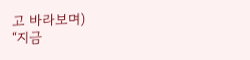고 바라보며)
“지금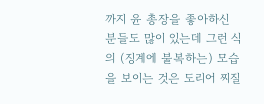까지 윤 총장을 좋아하신 분들도 많이 있는데 그런 식의 (징계에 불복하는) 모습을 보이는 것은 도리어 찌질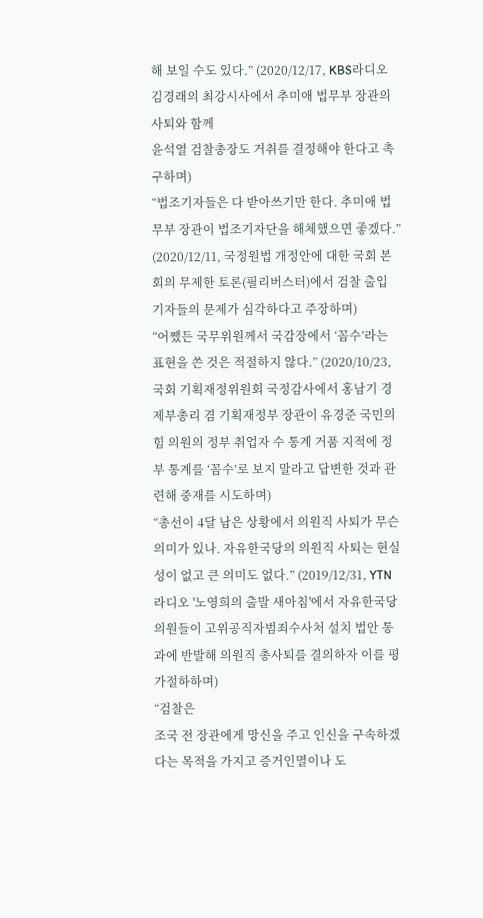해 보일 수도 있다.” (2020/12/17, KBS라디오 김경래의 최강시사에서 추미애 법무부 장관의 사퇴와 함께
윤석열 검찰총장도 거취를 결정해야 한다고 촉구하며)
“법조기자들은 다 받아쓰기만 한다. 추미애 법무부 장관이 법조기자단을 해체했으면 좋겠다.” (2020/12/11, 국정원법 개정안에 대한 국회 본회의 무제한 토론(필리버스터)에서 검찰 출입 기자들의 문제가 심각하다고 주장하며)
“어쨌든 국무위원께서 국감장에서 ‘꼼수’라는 표현을 쓴 것은 적절하지 않다.” (2020/10/23, 국회 기획재정위원회 국정감사에서 홍남기 경제부총리 겸 기획재정부 장관이 유경준 국민의힘 의원의 정부 취업자 수 통계 거품 지적에 정부 통계를 ‘꼼수’로 보지 말라고 답변한 것과 관련해 중재를 시도하며)
“총선이 4달 남은 상황에서 의원직 사퇴가 무슨 의미가 있나. 자유한국당의 의원직 사퇴는 현실성이 없고 큰 의미도 없다.” (2019/12/31, YTN 라디오 '노영희의 출발 새아침'에서 자유한국당 의원들이 고위공직자범죄수사처 설치 법안 통과에 반발해 의원직 총사퇴를 결의하자 이를 평가절하하며)
“검찰은
조국 전 장관에게 망신을 주고 인신을 구속하겠다는 목적을 가지고 증거인멸이나 도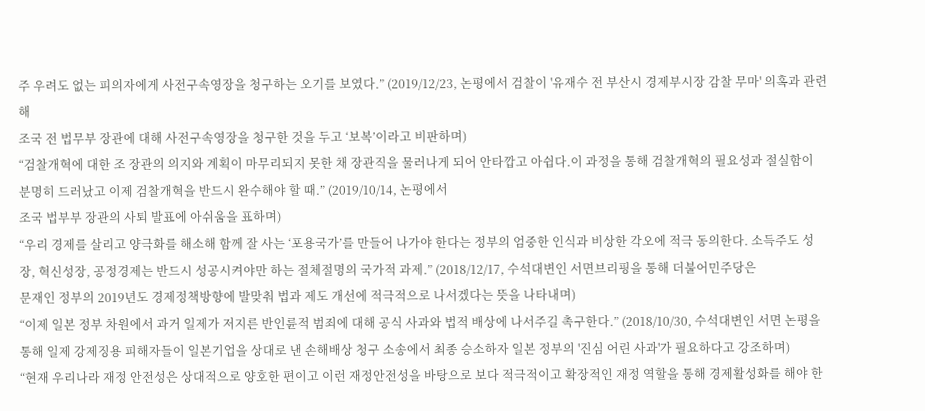주 우려도 없는 피의자에게 사전구속영장을 청구하는 오기를 보였다.” (2019/12/23, 논평에서 검찰이 '유재수 전 부산시 경제부시장 감찰 무마' 의혹과 관련해
조국 전 법무부 장관에 대해 사전구속영장을 청구한 것을 두고 ‘보복’이라고 비판하며)
“검찰개혁에 대한 조 장관의 의지와 계획이 마무리되지 못한 채 장관직을 물러나게 되어 안타깝고 아쉽다.이 과정을 통해 검찰개혁의 필요성과 절실함이 분명히 드러났고 이제 검찰개혁을 반드시 완수해야 할 때.” (2019/10/14, 논평에서
조국 법부부 장관의 사퇴 발표에 아쉬움을 표하며)
“우리 경제를 살리고 양극화를 해소해 함께 잘 사는 ‘포용국가’를 만들어 나가야 한다는 정부의 엄중한 인식과 비상한 각오에 적극 동의한다. 소득주도 성장, 혁신성장, 공정경제는 반드시 성공시켜야만 하는 절체절명의 국가적 과제.” (2018/12/17, 수석대변인 서면브리핑을 통해 더불어민주당은
문재인 정부의 2019년도 경제정책방향에 발맞춰 법과 제도 개선에 적극적으로 나서겠다는 뜻을 나타내며)
“이제 일본 정부 차원에서 과거 일제가 저지른 반인륜적 범죄에 대해 공식 사과와 법적 배상에 나서주길 촉구한다.” (2018/10/30, 수석대변인 서면 논평을 통해 일제 강제징용 피해자들이 일본기업을 상대로 낸 손해배상 청구 소송에서 최종 승소하자 일본 정부의 '진심 어린 사과'가 필요하다고 강조하며)
“현재 우리나라 재정 안전성은 상대적으로 양호한 편이고 이런 재정안전성을 바탕으로 보다 적극적이고 확장적인 재정 역할을 통해 경제활성화를 해야 한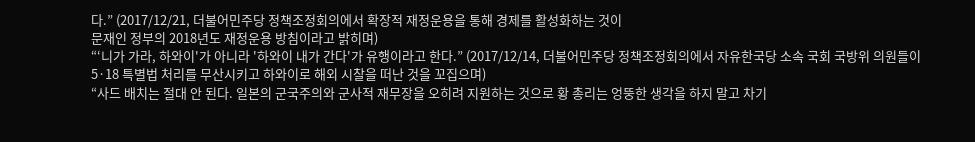다.” (2017/12/21, 더불어민주당 정책조정회의에서 확장적 재정운용을 통해 경제를 활성화하는 것이
문재인 정부의 2018년도 재정운용 방침이라고 밝히며)
“‘니가 가라, 하와이'가 아니라 '하와이 내가 간다'가 유행이라고 한다.” (2017/12/14, 더불어민주당 정책조정회의에서 자유한국당 소속 국회 국방위 의원들이 5·18 특별법 처리를 무산시키고 하와이로 해외 시찰을 떠난 것을 꼬집으며)
“사드 배치는 절대 안 된다. 일본의 군국주의와 군사적 재무장을 오히려 지원하는 것으로 황 총리는 엉뚱한 생각을 하지 말고 차기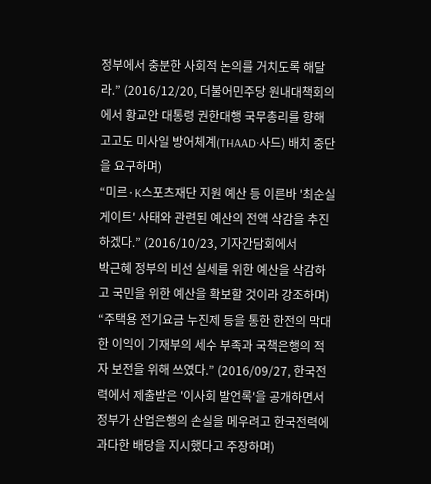정부에서 충분한 사회적 논의를 거치도록 해달라.” (2016/12/20, 더불어민주당 원내대책회의에서 황교안 대통령 권한대행 국무총리를 향해 고고도 미사일 방어체계(THAAD·사드) 배치 중단을 요구하며)
“미르·K스포츠재단 지원 예산 등 이른바 '최순실 게이트' 사태와 관련된 예산의 전액 삭감을 추진하겠다.” (2016/10/23, 기자간담회에서
박근혜 정부의 비선 실세를 위한 예산을 삭감하고 국민을 위한 예산을 확보할 것이라 강조하며)
“주택용 전기요금 누진제 등을 통한 한전의 막대한 이익이 기재부의 세수 부족과 국책은행의 적자 보전을 위해 쓰였다.” (2016/09/27, 한국전력에서 제출받은 '이사회 발언록'을 공개하면서 정부가 산업은행의 손실을 메우려고 한국전력에 과다한 배당을 지시했다고 주장하며)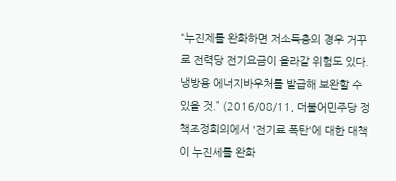“누진제를 완화하면 저소득층의 경우 거꾸로 전력당 전기요금이 올라갈 위험도 있다. 냉방용 에너지바우처를 발급해 보완할 수 있을 것.” (2016/08/11, 더불어민주당 정책조정회의에서 '전기료 폭탄'에 대한 대책이 누진세를 완화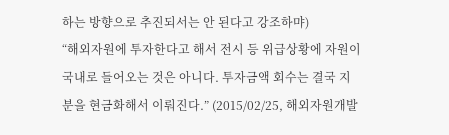하는 방향으로 추진되서는 안 된다고 강조하먀)
“해외자원에 투자한다고 해서 전시 등 위급상황에 자원이 국내로 들어오는 것은 아니다. 투자금액 회수는 결국 지분을 현금화해서 이뤄진다.” (2015/02/25, 해외자원개발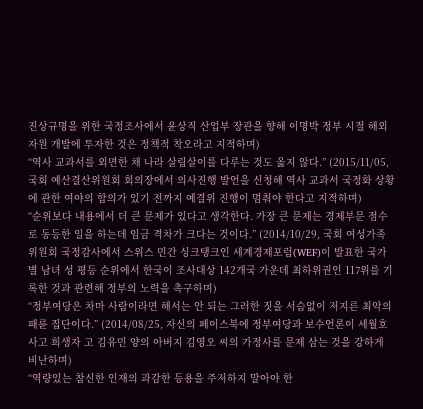진상규명을 위한 국정조사에서 윤상직 산업부 장관을 향해 이명박 정부 시절 해외자원 개발에 투자한 것은 정책적 착오라고 지적하며)
“역사 교과서를 외면한 채 나라 살림살이를 다루는 것도 옳지 않다.” (2015/11/05, 국회 예산결산위원회 회의장에서 의사진행 발언을 신청해 역사 교과서 국정화 상황에 관한 여야의 합의가 있기 전까지 예결위 진행이 멈춰야 한다고 지적하며)
“순위보다 내용에서 더 큰 문제가 있다고 생각한다. 가장 큰 문제는 경제부문 점수로 동등한 일을 하는데 임금 격차가 크다는 것이다.” (2014/10/29, 국회 여성가족위원회 국정감사에서 스위스 민간 싱크탱크인 세계경제포럼(WEF)이 발표한 국가별 남녀 성 평등 순위에서 한국이 조사대상 142개국 가운데 최하위권인 117위를 기록한 것과 관련해 정부의 노력을 촉구하며)
“정부여당은 차마 사람이라면 해서는 안 되는 그러한 짓을 서슴없이 저지른 최악의 패륜 집단이다.” (2014/08/25, 자신의 페이스북에 정부여당과 보수언론이 세월호 사고 희생자 고 김유민 양의 아버지 김영오 씨의 가정사를 문제 삼는 것을 강하게 비난하며)
“역량있는 참신한 인재의 과감한 등용을 주저하지 말아야 한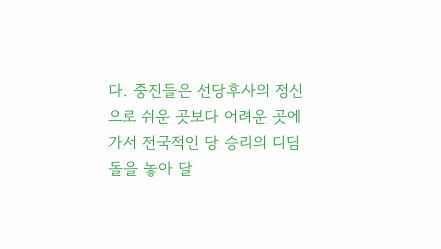다. 중진들은 선당후사의 정신으로 쉬운 곳보다 어려운 곳에 가서 전국적인 당 승리의 디딤돌을 놓아 달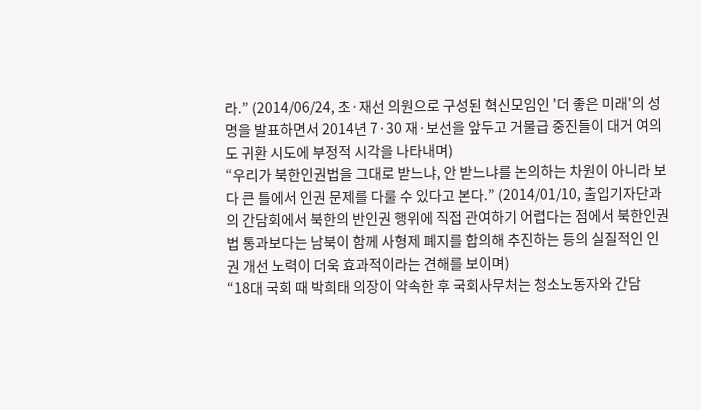라.” (2014/06/24, 초·재선 의원으로 구성된 혁신모임인 '더 좋은 미래'의 성명을 발표하면서 2014년 7·30 재·보선을 앞두고 거물급 중진들이 대거 여의도 귀환 시도에 부정적 시각을 나타내며)
“우리가 북한인권법을 그대로 받느냐, 안 받느냐를 논의하는 차원이 아니라 보다 큰 틀에서 인권 문제를 다룰 수 있다고 본다.” (2014/01/10, 출입기자단과의 간담회에서 북한의 반인권 행위에 직접 관여하기 어렵다는 점에서 북한인권법 통과보다는 남북이 함께 사형제 폐지를 합의해 추진하는 등의 실질적인 인권 개선 노력이 더욱 효과적이라는 견해를 보이며)
“18대 국회 때 박희태 의장이 약속한 후 국회사무처는 청소노동자와 간담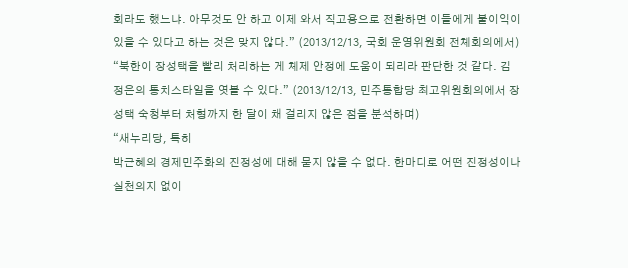회라도 했느냐. 아무것도 안 하고 이제 와서 직고용으로 전환하면 이들에게 불이익이 있을 수 있다고 하는 것은 맞지 않다.” (2013/12/13, 국회 운영위원회 전체회의에서)
“북한이 장성택을 빨리 처리하는 게 체제 안정에 도움이 되리라 판단한 것 같다. 김정은의 통치스타일을 엿볼 수 있다.” (2013/12/13, 민주통합당 최고위원회의에서 장성택 숙청부터 처형까지 한 달이 채 걸리지 않은 점을 분석하며)
“새누리당, 특히
박근혜의 경제민주화의 진정성에 대해 묻지 않을 수 없다. 한마디로 어떤 진정성이나 실천의지 없이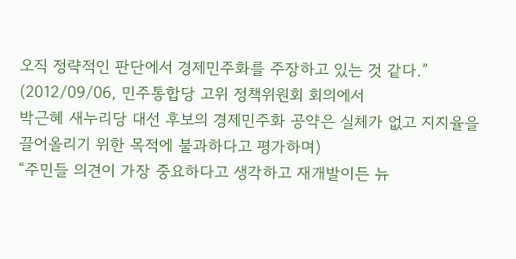오직 정략적인 판단에서 경제민주화를 주장하고 있는 것 같다.” (2012/09/06, 민주통합당 고위 정책위원회 회의에서
박근혜 새누리당 대선 후보의 경제민주화 공약은 실체가 없고 지지율을 끌어올리기 위한 목적에 불과하다고 평가하며)
“주민들 의견이 가장 중요하다고 생각하고 재개발이든 뉴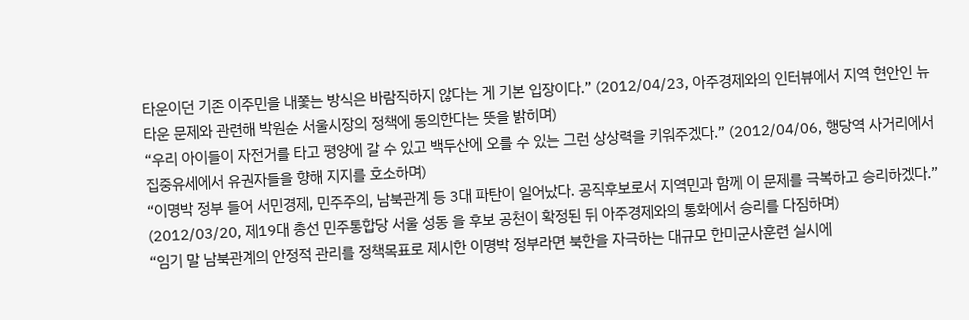타운이던 기존 이주민을 내쫓는 방식은 바람직하지 않다는 게 기본 입장이다.” (2012/04/23, 아주경제와의 인터뷰에서 지역 현안인 뉴타운 문제와 관련해 박원순 서울시장의 정책에 동의한다는 뜻을 밝히며)
“우리 아이들이 자전거를 타고 평양에 갈 수 있고 백두산에 오를 수 있는 그런 상상력을 키워주겠다.” (2012/04/06, 행당역 사거리에서 집중유세에서 유권자들을 향해 지지를 호소하며)
“이명박 정부 들어 서민경제, 민주주의, 남북관계 등 3대 파탄이 일어났다. 공직후보로서 지역민과 함께 이 문제를 극복하고 승리하겠다.” (2012/03/20, 제19대 총선 민주통합당 서울 성동 을 후보 공천이 확정된 뒤 아주경제와의 통화에서 승리를 다짐하며)
“임기 말 남북관계의 안정적 관리를 정책목표로 제시한 이명박 정부라면 북한을 자극하는 대규모 한미군사훈련 실시에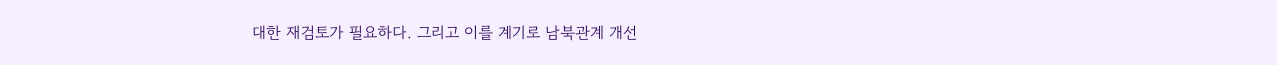대한 재검토가 필요하다. 그리고 이를 계기로 남북관계 개선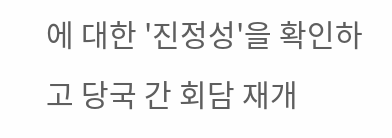에 대한 '진정성'을 확인하고 당국 간 회담 재개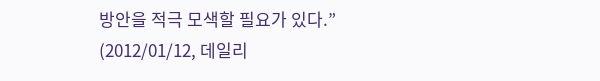방안을 적극 모색할 필요가 있다.” (2012/01/12, 데일리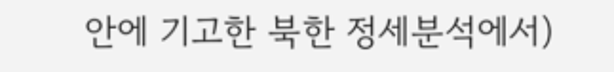안에 기고한 북한 정세분석에서)